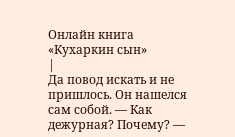Онлайн книга «Кухаркин сын»
|
Да повод искать и не пришлось. Он нашелся сам собой. — Как дежурная? Почему? —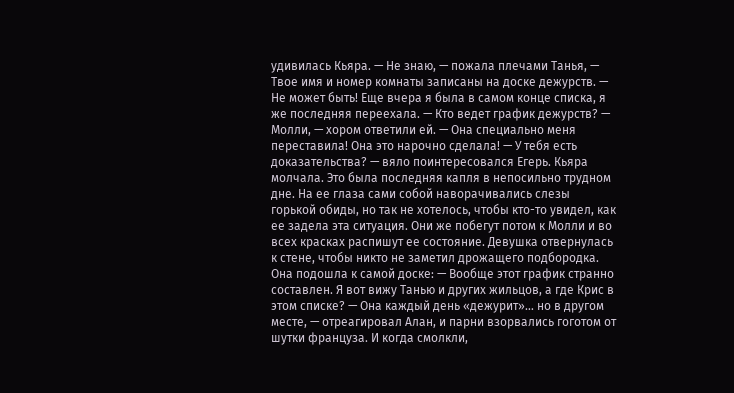удивилась Кьяра. — Не знаю, — пожала плечами Танья, — Твое имя и номер комнаты записаны на доске дежурств. — Не может быть! Еще вчера я была в самом конце списка, я же последняя переехала. — Кто ведет график дежурств? — Молли, — хором ответили ей. — Она специально меня переставила! Она это нарочно сделала! — У тебя есть доказательства? — вяло поинтересовался Егерь. Кьяра молчала. Это была последняя капля в непосильно трудном дне. На ее глаза сами собой наворачивались слезы горькой обиды, но так не хотелось, чтобы кто-то увидел, как ее задела эта ситуация. Они же побегут потом к Молли и во всех красках распишут ее состояние. Девушка отвернулась к стене, чтобы никто не заметил дрожащего подбородка. Она подошла к самой доске: — Вообще этот график странно составлен. Я вот вижу Танью и других жильцов, а где Крис в этом списке? — Она каждый день «дежурит»… но в другом месте, — отреагировал Алан, и парни взорвались гоготом от шутки француза. И когда смолкли,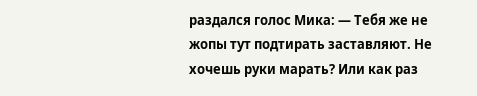раздался голос Мика: — Тебя же не жопы тут подтирать заставляют. Не хочешь руки марать? Или как раз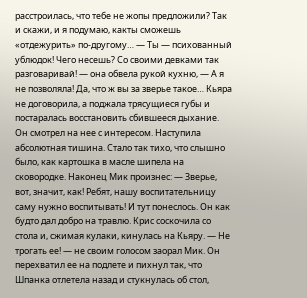расстроилась, что тебе не жопы предложили? Так и скажи, и я подумаю, какты сможешь «отдежурить» по-другому… — Ты — психованный ублюдок! Чего несешь? Со своими девками так разговаривай! — она обвела рукой кухню, — А я не позволяла! Да, что ж вы за зверье такое… Кьяра не договорила, а поджала трясущиеся губы и постаралась восстановить сбившееся дыхание. Он смотрел на нее с интересом. Наступила абсолютная тишина. Стало так тихо, что слышно было, как картошка в масле шипела на сковородке. Наконец Мик произнес: — Зверье, вот, значит, как! Ребят, нашу воспитательницу саму нужно воспитывать! И тут понеслось. Он как будто дал добро на травлю. Крис соскочила со стола и, сжимая кулаки, кинулась на Кьяру. — Не трогать ее! — не своим голосом заорал Мик. Он перехватил ее на подлете и пихнул так, что Шпанка отлетела назад и стукнулась об стол,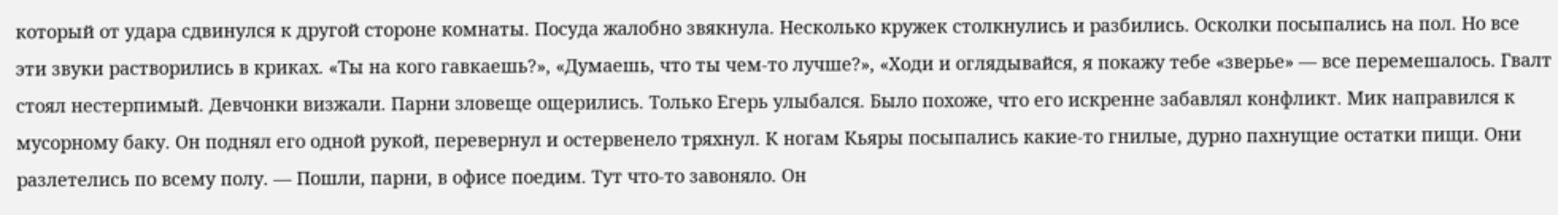который от удара сдвинулся к другой стороне комнаты. Посуда жалобно звякнула. Несколько кружек столкнулись и разбились. Осколки посыпались на пол. Но все эти звуки растворились в криках. «Ты на кого гавкаешь?», «Думаешь, что ты чем-то лучше?», «Ходи и оглядывайся, я покажу тебе «зверье» — все перемешалось. Гвалт стоял нестерпимый. Девчонки визжали. Парни зловеще ощерились. Только Егерь улыбался. Было похоже, что его искренне забавлял конфликт. Мик направился к мусорному баку. Он поднял его одной рукой, перевернул и остервенело тряхнул. К ногам Кьяры посыпались какие-то гнилые, дурно пахнущие остатки пищи. Они разлетелись по всему полу. — Пошли, парни, в офисе поедим. Тут что-то завоняло. Он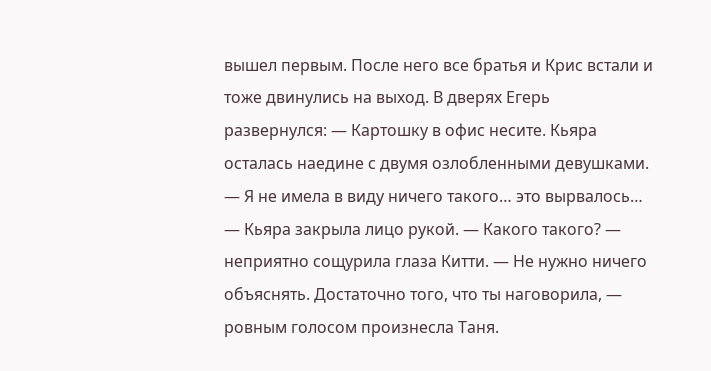вышел первым. После него все братья и Крис встали и тоже двинулись на выход. В дверях Егерь развернулся: — Картошку в офис несите. Кьяра осталась наедине с двумя озлобленными девушками. — Я не имела в виду ничего такого… это вырвалось… — Кьяра закрыла лицо рукой. — Какого такого? — неприятно сощурила глаза Китти. — Не нужно ничего объяснять. Достаточно того, что ты наговорила, — ровным голосом произнесла Таня.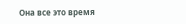Она все это время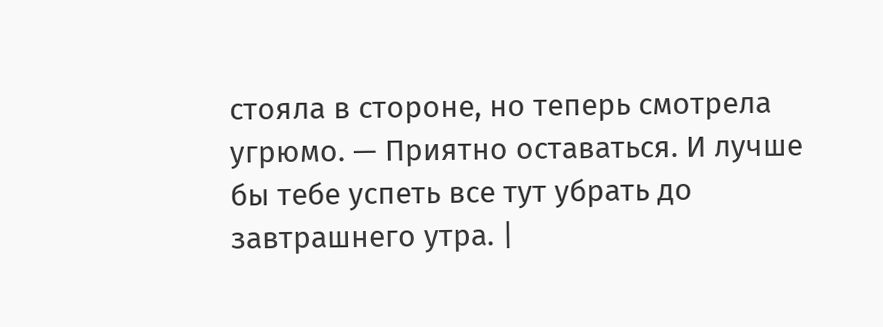стояла в стороне, но теперь смотрела угрюмо. — Приятно оставаться. И лучше бы тебе успеть все тут убрать до завтрашнего утра. |